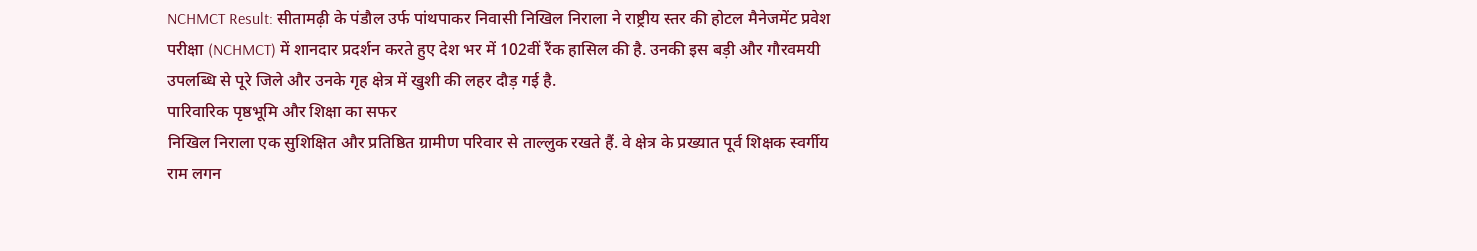NCHMCT Result: सीतामढ़ी के पंडौल उर्फ पांथपाकर निवासी निखिल निराला ने राष्ट्रीय स्तर की होटल मैनेजमेंट प्रवेश परीक्षा (NCHMCT) में शानदार प्रदर्शन करते हुए देश भर में 102वीं रैंक हासिल की है. उनकी इस बड़ी और गौरवमयी उपलब्धि से पूरे जिले और उनके गृह क्षेत्र में खुशी की लहर दौड़ गई है.
पारिवारिक पृष्ठभूमि और शिक्षा का सफर
निखिल निराला एक सुशिक्षित और प्रतिष्ठित ग्रामीण परिवार से ताल्लुक रखते हैं. वे क्षेत्र के प्रख्यात पूर्व शिक्षक स्वर्गीय राम लगन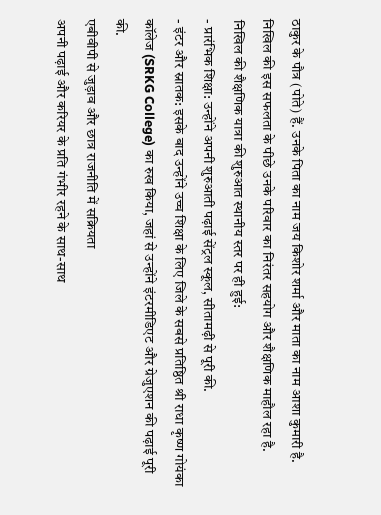ठाकुर के पौत्र (पोते) हैं. उनके पिता का नाम जय किशोर शर्मा और माता का नाम आशा कुमारी है. निखिल की इस सफलता के पीछे उनके परिवार का निरंतर सहयोग और शैक्षणिक माहौल रहा है.
निखिल की शैक्षणिक यात्रा की शुरुआत स्थानीय स्तर पर ही हुई:
- प्रारंभिक शिक्षा: उन्होंने अपनी शुरुआती पढ़ाई सेंट्रल स्कूल, सीतामढ़ी से पूरी की.
- इंटर और स्नातक: इसके बाद उन्होंने उच्च शिक्षा के लिए जिले के सबसे प्रतिष्ठित श्री राधा कृष्ण गोयंका कॉलेज (SRKG College) का रुख किया, जहां से उन्होंने इंटरमीडिएट और ग्रेजुएशन की पढ़ाई पूरी की.
एबीवीपी से जुड़ाव और छात्र राजनीति में सक्रियता
अपनी पढ़ाई और करियर के प्रति गंभीर रहने के साथ-साथ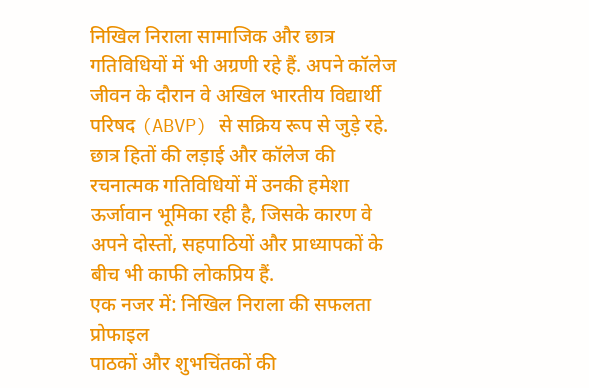निखिल निराला सामाजिक और छात्र गतिविधियों में भी अग्रणी रहे हैं. अपने कॉलेज जीवन के दौरान वे अखिल भारतीय विद्यार्थी परिषद (ABVP) से सक्रिय रूप से जुड़े रहे. छात्र हितों की लड़ाई और कॉलेज की रचनात्मक गतिविधियों में उनकी हमेशा ऊर्जावान भूमिका रही है, जिसके कारण वे अपने दोस्तों, सहपाठियों और प्राध्यापकों के बीच भी काफी लोकप्रिय हैं.
एक नजर में: निखिल निराला की सफलता प्रोफाइल
पाठकों और शुभचिंतकों की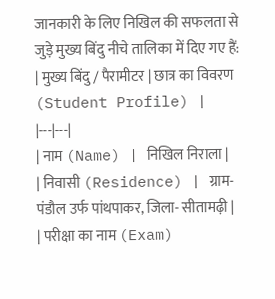जानकारी के लिए निखिल की सफलता से जुड़े मुख्य बिंदु नीचे तालिका में दिए गए हैं:
| मुख्य बिंदु / पैरामीटर | छात्र का विवरण (Student Profile) |
|---|---|
| नाम (Name) | निखिल निराला |
| निवासी (Residence) | ग्राम- पंडौल उर्फ पांथपाकर, जिला- सीतामढ़ी |
| परीक्षा का नाम (Exam)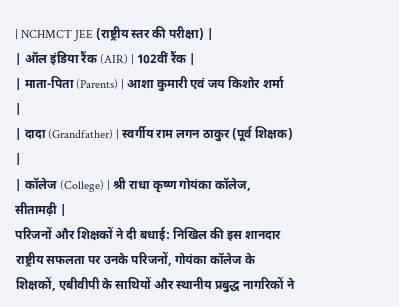| NCHMCT JEE (राष्ट्रीय स्तर की परीक्षा) |
| ऑल इंडिया रैंक (AIR) | 102वीं रैंक |
| माता-पिता (Parents) | आशा कुमारी एवं जय किशोर शर्मा |
| दादा (Grandfather) | स्वर्गीय राम लगन ठाकुर (पूर्व शिक्षक) |
| कॉलेज (College) | श्री राधा कृष्ण गोयंका कॉलेज, सीतामढ़ी |
परिजनों और शिक्षकों ने दी बधाई: निखिल की इस शानदार राष्ट्रीय सफलता पर उनके परिजनों, गोयंका कॉलेज के शिक्षकों, एबीवीपी के साथियों और स्थानीय प्रबुद्ध नागरिकों ने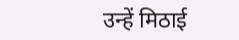उन्हें मिठाई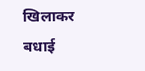खिलाकर बधाई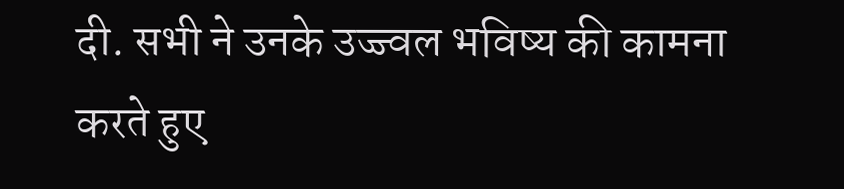दी. सभी ने उनके उज्ज्वल भविष्य की कामना करते हुए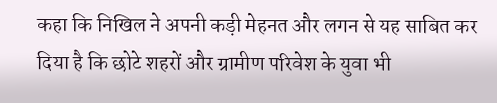कहा कि निखिल ने अपनी कड़ी मेहनत और लगन से यह साबित कर दिया है कि छोटे शहरों और ग्रामीण परिवेश के युवा भी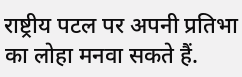राष्ट्रीय पटल पर अपनी प्रतिभा का लोहा मनवा सकते हैं.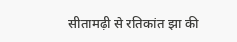सीतामढ़ी से रतिकांत झा की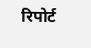रिपोर्ट